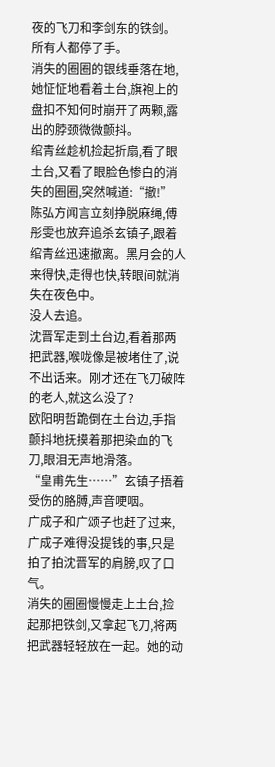夜的飞刀和李剑东的铁剑。
所有人都停了手。
消失的圈圈的银线垂落在地,她怔怔地看着土台,旗袍上的盘扣不知何时崩开了两颗,露出的脖颈微微颤抖。
绾青丝趁机捡起折扇,看了眼土台,又看了眼脸色惨白的消失的圈圈,突然喊道:“撤!”
陈弘方闻言立刻挣脱麻绳,傅彤雯也放弃追杀玄镇子,跟着绾青丝迅速撤离。黑月会的人来得快,走得也快,转眼间就消失在夜色中。
没人去追。
沈晋军走到土台边,看着那两把武器,喉咙像是被堵住了,说不出话来。刚才还在飞刀破阵的老人,就这么没了?
欧阳明哲跪倒在土台边,手指颤抖地抚摸着那把染血的飞刀,眼泪无声地滑落。
“皇甫先生……”玄镇子捂着受伤的胳膊,声音哽咽。
广成子和广颂子也赶了过来,广成子难得没提钱的事,只是拍了拍沈晋军的肩膀,叹了口气。
消失的圈圈慢慢走上土台,捡起那把铁剑,又拿起飞刀,将两把武器轻轻放在一起。她的动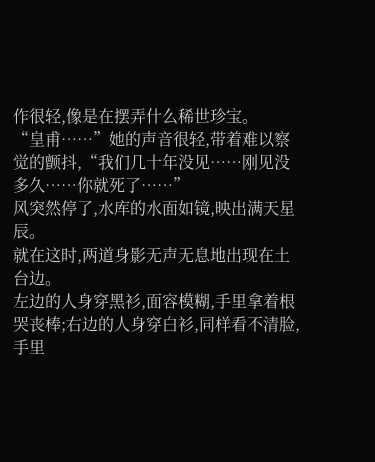作很轻,像是在摆弄什么稀世珍宝。
“皇甫……”她的声音很轻,带着难以察觉的颤抖,“我们几十年没见……刚见没多久……你就死了……”
风突然停了,水库的水面如镜,映出满天星辰。
就在这时,两道身影无声无息地出现在土台边。
左边的人身穿黑衫,面容模糊,手里拿着根哭丧棒;右边的人身穿白衫,同样看不清脸,手里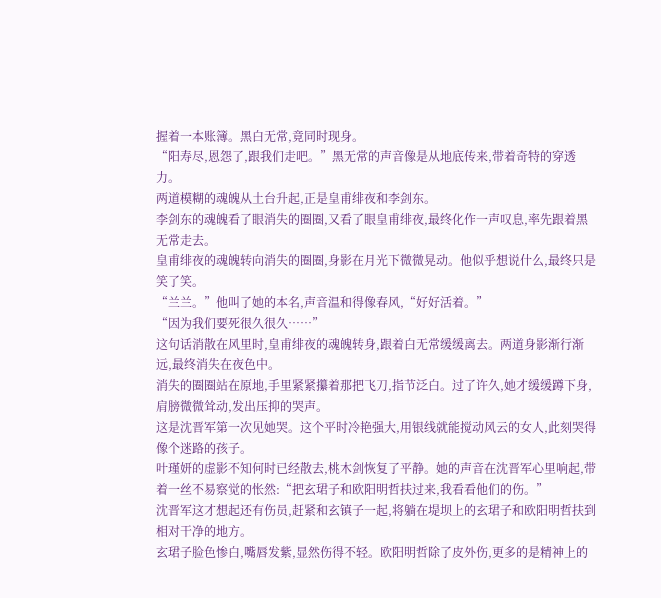握着一本账簿。黑白无常,竟同时现身。
“阳寿尽,恩怨了,跟我们走吧。”黑无常的声音像是从地底传来,带着奇特的穿透力。
两道模糊的魂魄从土台升起,正是皇甫绯夜和李剑东。
李剑东的魂魄看了眼消失的圈圈,又看了眼皇甫绯夜,最终化作一声叹息,率先跟着黑无常走去。
皇甫绯夜的魂魄转向消失的圈圈,身影在月光下微微晃动。他似乎想说什么,最终只是笑了笑。
“兰兰。”他叫了她的本名,声音温和得像春风,“好好活着。”
“因为我们要死很久很久……”
这句话消散在风里时,皇甫绯夜的魂魄转身,跟着白无常缓缓离去。两道身影渐行渐远,最终消失在夜色中。
消失的圈圈站在原地,手里紧紧攥着那把飞刀,指节泛白。过了许久,她才缓缓蹲下身,肩膀微微耸动,发出压抑的哭声。
这是沈晋军第一次见她哭。这个平时冷艳强大,用银线就能搅动风云的女人,此刻哭得像个迷路的孩子。
叶瑾妍的虚影不知何时已经散去,桃木剑恢复了平静。她的声音在沈晋军心里响起,带着一丝不易察觉的怅然:“把玄珺子和欧阳明哲扶过来,我看看他们的伤。”
沈晋军这才想起还有伤员,赶紧和玄镇子一起,将躺在堤坝上的玄珺子和欧阳明哲扶到相对干净的地方。
玄珺子脸色惨白,嘴唇发紫,显然伤得不轻。欧阳明哲除了皮外伤,更多的是精神上的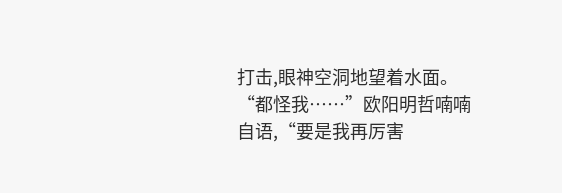打击,眼神空洞地望着水面。
“都怪我……”欧阳明哲喃喃自语,“要是我再厉害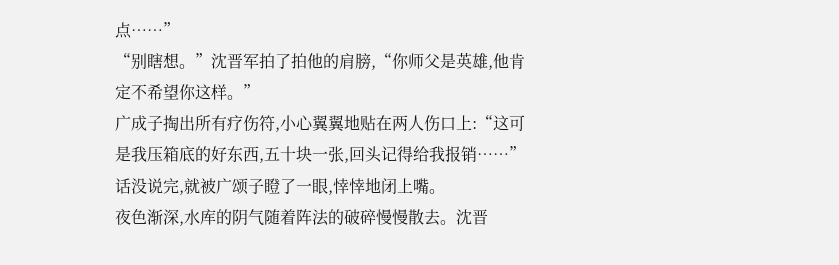点……”
“别瞎想。”沈晋军拍了拍他的肩膀,“你师父是英雄,他肯定不希望你这样。”
广成子掏出所有疗伤符,小心翼翼地贴在两人伤口上:“这可是我压箱底的好东西,五十块一张,回头记得给我报销……”
话没说完,就被广颂子瞪了一眼,悻悻地闭上嘴。
夜色渐深,水库的阴气随着阵法的破碎慢慢散去。沈晋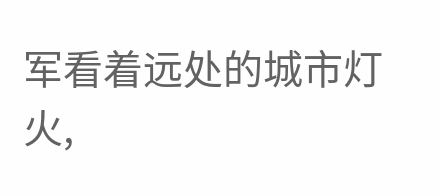军看着远处的城市灯火,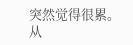突然觉得很累。
从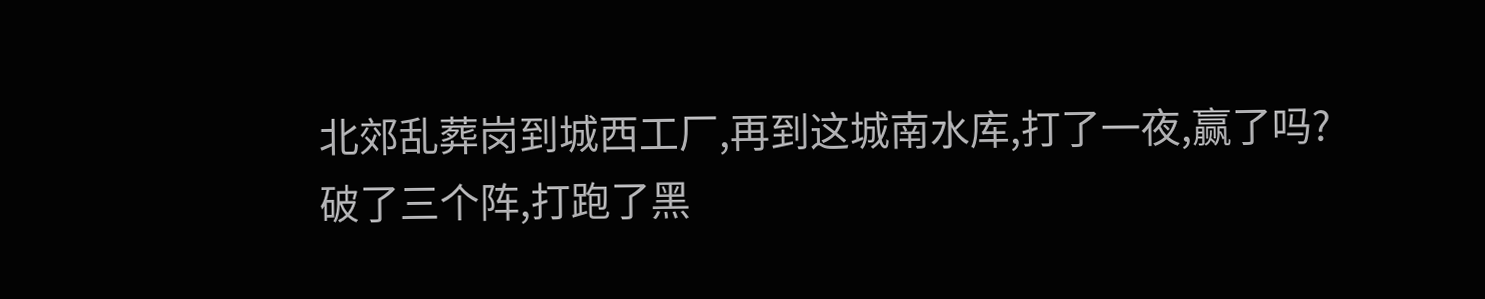北郊乱葬岗到城西工厂,再到这城南水库,打了一夜,赢了吗?
破了三个阵,打跑了黑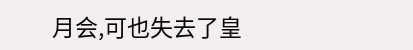月会,可也失去了皇